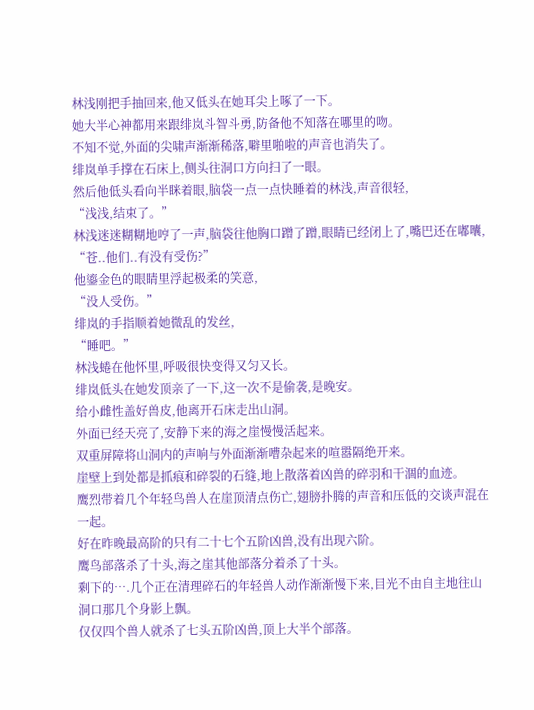林浅刚把手抽回来,他又低头在她耳尖上啄了一下。
她大半心神都用来跟绯岚斗智斗勇,防备他不知落在哪里的吻。
不知不觉,外面的尖啸声渐渐稀落,噼里啪啦的声音也消失了。
绯岚单手撑在石床上,侧头往洞口方向扫了一眼。
然后他低头看向半眯着眼,脑袋一点一点快睡着的林浅,声音很轻,
“浅浅,结束了。”
林浅迷迷糊糊地哼了一声,脑袋往他胸口蹭了蹭,眼睛已经闭上了,嘴巴还在嘟囔,
“苍..他们..有没有受伤?”
他鎏金色的眼睛里浮起极柔的笑意,
“没人受伤。”
绯岚的手指顺着她微乱的发丝,
“睡吧。”
林浅蜷在他怀里,呼吸很快变得又匀又长。
绯岚低头在她发顶亲了一下,这一次不是偷袭,是晚安。
给小雌性盖好兽皮,他离开石床走出山洞。
外面已经天亮了,安静下来的海之崖慢慢活起来。
双重屏障将山洞内的声响与外面渐渐嘈杂起来的喧嚣隔绝开来。
崖壁上到处都是抓痕和碎裂的石缝,地上散落着凶兽的碎羽和干涸的血迹。
鹰烈带着几个年轻鸟兽人在崖顶清点伤亡,翅膀扑腾的声音和压低的交谈声混在一起。
好在昨晚最高阶的只有二十七个五阶凶兽,没有出现六阶。
鹰鸟部落杀了十头,海之崖其他部落分着杀了十头。
剩下的….几个正在清理碎石的年轻兽人动作渐渐慢下来,目光不由自主地往山洞口那几个身影上飘。
仅仅四个兽人就杀了七头五阶凶兽,顶上大半个部落。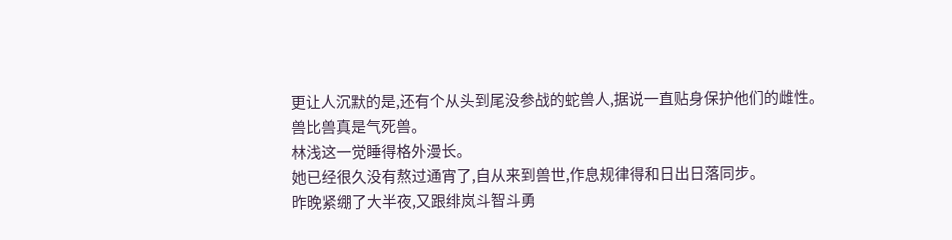更让人沉默的是,还有个从头到尾没参战的蛇兽人,据说一直贴身保护他们的雌性。
兽比兽真是气死兽。
林浅这一觉睡得格外漫长。
她已经很久没有熬过通宵了,自从来到兽世,作息规律得和日出日落同步。
昨晚紧绷了大半夜,又跟绯岚斗智斗勇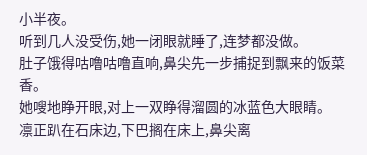小半夜。
听到几人没受伤,她一闭眼就睡了,连梦都没做。
肚子饿得咕噜咕噜直响,鼻尖先一步捕捉到飘来的饭菜香。
她嗖地睁开眼,对上一双睁得溜圆的冰蓝色大眼睛。
凛正趴在石床边,下巴搁在床上,鼻尖离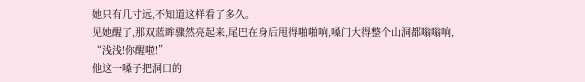她只有几寸远,不知道这样看了多久。
见她醒了,那双蓝眸骤然亮起来,尾巴在身后甩得啪啪响,嗓门大得整个山洞都嗡嗡响,
“浅浅!你醒啦!”
他这一嗓子把洞口的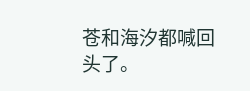苍和海汐都喊回头了。